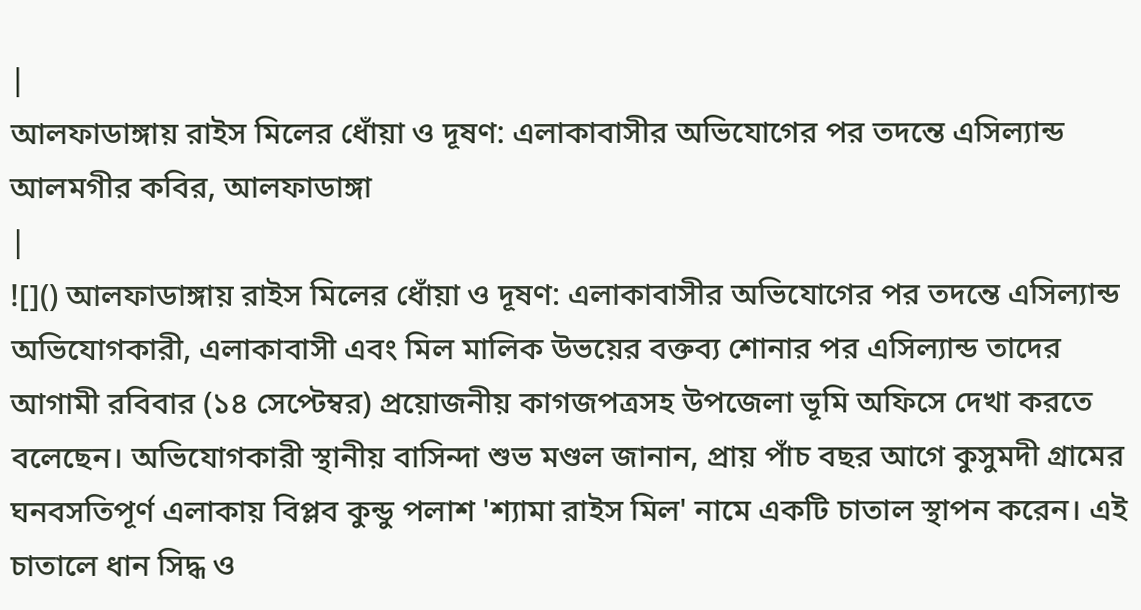|
আলফাডাঙ্গায় রাইস মিলের ধোঁয়া ও দূষণ: এলাকাবাসীর অভিযোগের পর তদন্তে এসিল্যান্ড
আলমগীর কবির, আলফাডাঙ্গা
|
![]() আলফাডাঙ্গায় রাইস মিলের ধোঁয়া ও দূষণ: এলাকাবাসীর অভিযোগের পর তদন্তে এসিল্যান্ড অভিযোগকারী, এলাকাবাসী এবং মিল মালিক উভয়ের বক্তব্য শোনার পর এসিল্যান্ড তাদের আগামী রবিবার (১৪ সেপ্টেম্বর) প্রয়োজনীয় কাগজপত্রসহ উপজেলা ভূমি অফিসে দেখা করতে বলেছেন। অভিযোগকারী স্থানীয় বাসিন্দা শুভ মণ্ডল জানান, প্রায় পাঁচ বছর আগে কুসুমদী গ্রামের ঘনবসতিপূর্ণ এলাকায় বিপ্লব কুন্ডু পলাশ 'শ্যামা রাইস মিল' নামে একটি চাতাল স্থাপন করেন। এই চাতালে ধান সিদ্ধ ও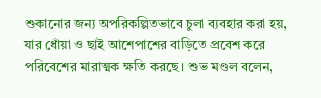শুকানোর জন্য অপরিকল্পিতভাবে চুলা ব্যবহার করা হয়, যার ধোঁয়া ও ছাই আশেপাশের বাড়িতে প্রবেশ করে পরিবেশের মারাত্মক ক্ষতি করছে। শুভ মণ্ডল বলেন,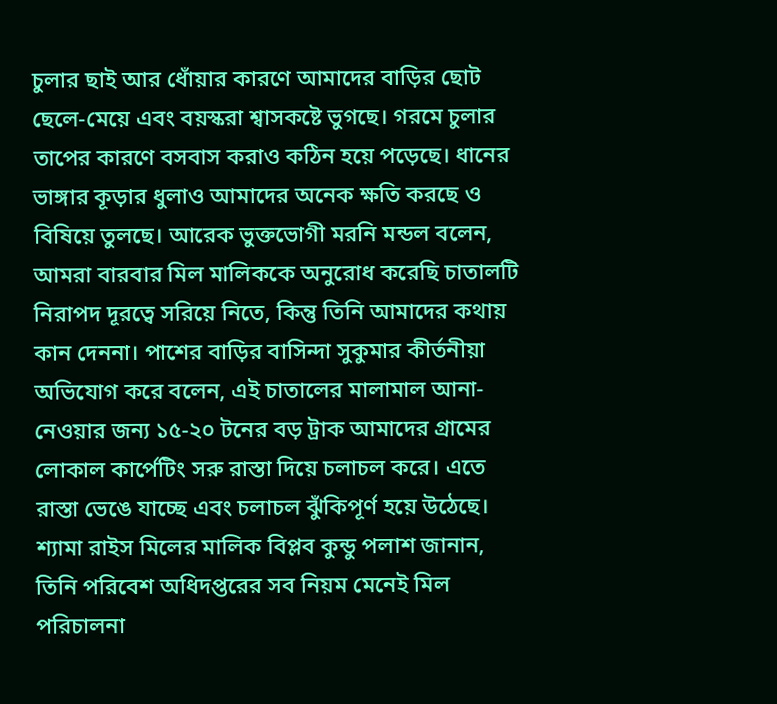চুলার ছাই আর ধোঁয়ার কারণে আমাদের বাড়ির ছোট ছেলে-মেয়ে এবং বয়স্করা শ্বাসকষ্টে ভুগছে। গরমে চুলার তাপের কারণে বসবাস করাও কঠিন হয়ে পড়েছে। ধানের ভাঙ্গার কূড়ার ধুলাও আমাদের অনেক ক্ষতি করছে ও বিষিয়ে তুলছে। আরেক ভুক্তভোগী মরনি মন্ডল বলেন, আমরা বারবার মিল মালিককে অনুরোধ করেছি চাতালটি নিরাপদ দূরত্বে সরিয়ে নিতে, কিন্তু তিনি আমাদের কথায় কান দেননা। পাশের বাড়ির বাসিন্দা সুকুমার কীর্তনীয়া অভিযোগ করে বলেন, এই চাতালের মালামাল আনা-নেওয়ার জন্য ১৫-২০ টনের বড় ট্রাক আমাদের গ্রামের লোকাল কার্পেটিং সরু রাস্তা দিয়ে চলাচল করে। এতে রাস্তা ভেঙে যাচ্ছে এবং চলাচল ঝুঁকিপূর্ণ হয়ে উঠেছে। শ্যামা রাইস মিলের মালিক বিপ্লব কুন্ডু পলাশ জানান, তিনি পরিবেশ অধিদপ্তরের সব নিয়ম মেনেই মিল পরিচালনা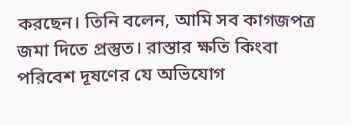করছেন। তিনি বলেন, আমি সব কাগজপত্র জমা দিতে প্রস্তুত। রাস্তার ক্ষতি কিংবা পরিবেশ দূষণের যে অভিযোগ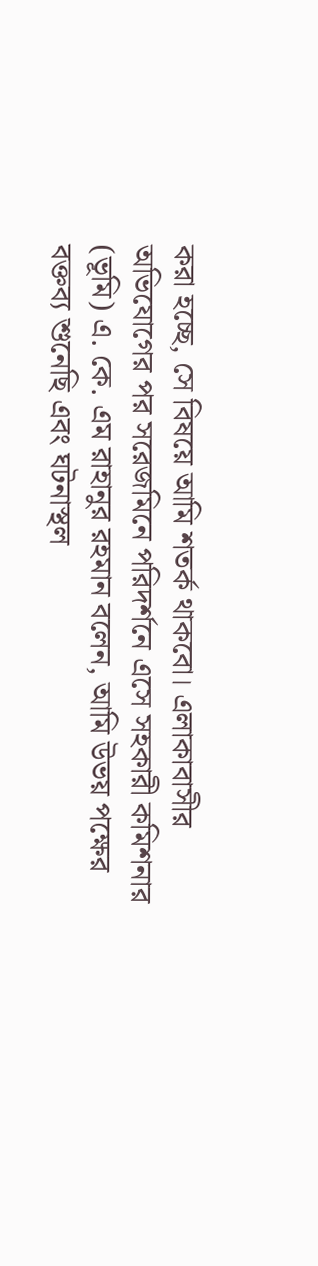করা হচ্ছে, সে বিষয়ে আমি শতর্ক থাকবো। এলাকাবাসীর অভিযোগের পর সরেজমিনে পরিদর্শনে এসে সহকারী কমিশনার (ভূমি) এ. কে. এম রাহানুর রহমান বলেন, আমি উভয় পক্ষের বক্তব্য শুনেছি এবং ঘটনাস্থল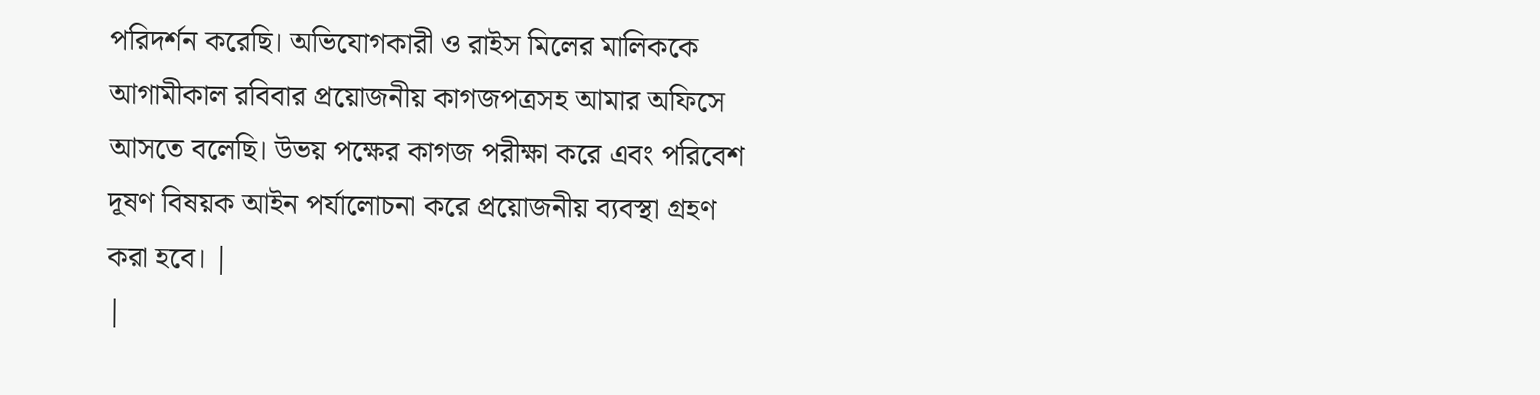পরিদর্শন করেছি। অভিযোগকারী ও রাইস মিলের মালিককে আগামীকাল রবিবার প্রয়োজনীয় কাগজপত্রসহ আমার অফিসে আসতে বলেছি। উভয় পক্ষের কাগজ পরীক্ষা করে এবং পরিবেশ দূষণ বিষয়ক আইন পর্যালোচনা করে প্রয়োজনীয় ব্যবস্থা গ্রহণ করা হবে। |
|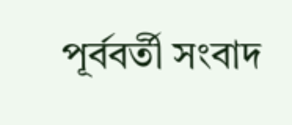পূর্ববর্তী সংবাদ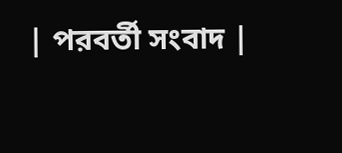| পরবর্তী সংবাদ |